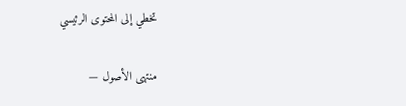تخطي إلى المحتوى الرئيسي

منتهى الأصول —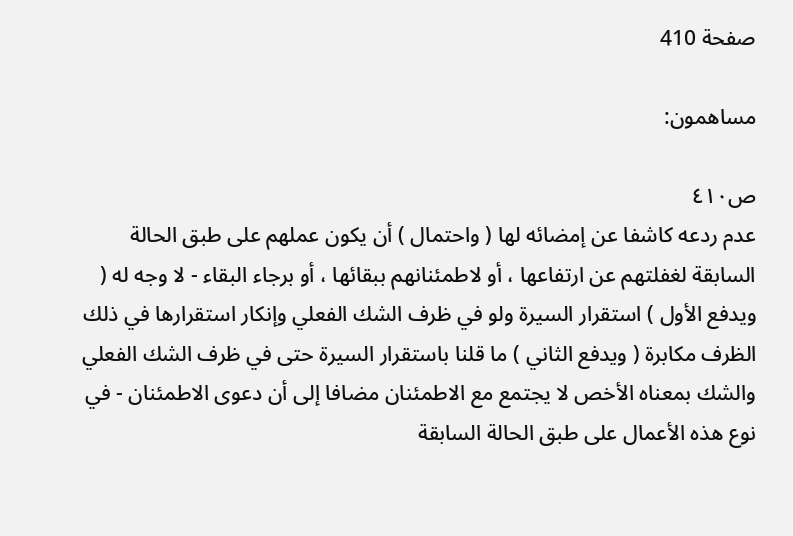صفحة 410

مساهمون:

ص٤١٠
عدم ردعه كاشفا عن إمضائه لها ( واحتمال ) أن يكون عملهم على طبق الحالة السابقة لغفلتهم عن ارتفاعها ، أو لاطمئنانهم ببقائها ، أو برجاء البقاء - لا وجه له ( ويدفع الأول ) استقرار السيرة ولو في ظرف الشك الفعلي وإنكار استقرارها في ذلك الظرف مكابرة ( ويدفع الثاني ) ما قلنا باستقرار السيرة حتى في ظرف الشك الفعلي والشك بمعناه الأخص لا يجتمع مع الاطمئنان مضافا إلى أن دعوى الاطمئنان - في نوع هذه الأعمال على طبق الحالة السابقة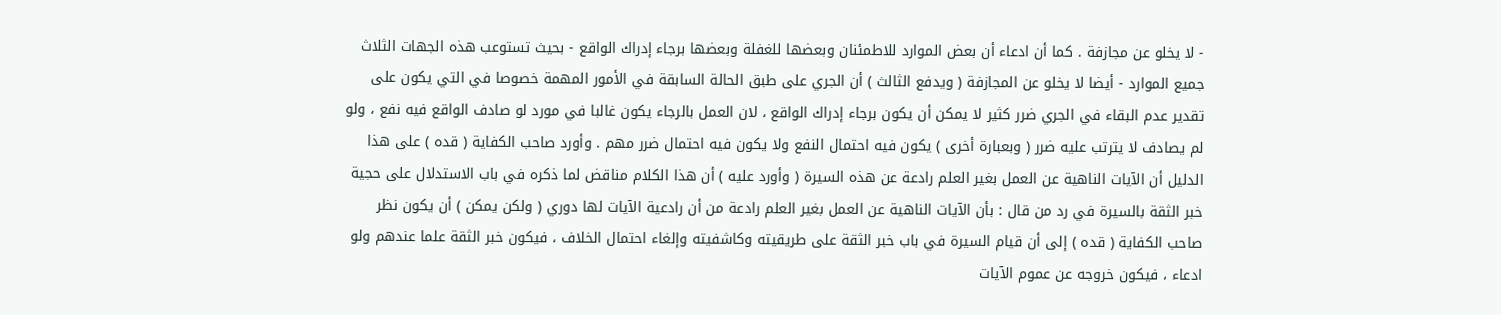- لا يخلو عن مجازفة . كما أن ادعاء أن بعض الموارد للاطمئنان وبعضها للغفلة وبعضها برجاء إدراك الواقع - بحيث تستوعب هذه الجهات الثلاث جميع الموارد - أيضا لا يخلو عن المجازفة ( ويدفع الثالث ) أن الجري على طبق الحالة السابقة في الأمور المهمة خصوصا في التي يكون على تقدير عدم البقاء في الجري ضرر كثير لا يمكن أن يكون برجاء إدراك الواقع ، لان العمل بالرجاء يكون غالبا في مورد لو صادف الواقع فيه نفع ، ولو لم يصادف لا يترتب عليه ضرر ( وبعبارة أخرى ) يكون فيه احتمال النفع ولا يكون فيه احتمال ضرر مهم . وأورد صاحب الكفاية ( قده ) على هذا الدليل أن الآيات الناهية عن العمل بغير العلم رادعة عن هذه السيرة ( وأورد عليه ) أن هذا الكلام مناقض لما ذكره في باب الاستدلال على حجية خبر الثقة بالسيرة في رد من قال : بأن الآيات الناهية عن العمل بغير العلم رادعة من أن رادعية الآيات لها دوري ( ولكن يمكن ) أن يكون نظر صاحب الكفاية ( قده ) إلى أن قيام السيرة في باب خبر الثقة على طريقيته وكاشفيته وإلغاء احتمال الخلاف ، فيكون خبر الثقة علما عندهم ولو ادعاء ، فيكون خروجه عن عموم الآيات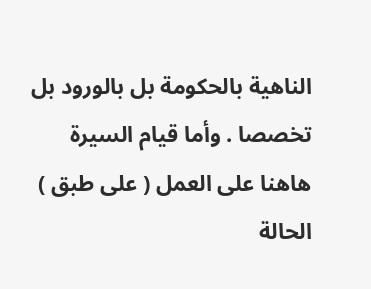الناهية بالحكومة بل بالورود بل تخصصا . وأما قيام السيرة هاهنا على العمل ( على طبق ) الحالة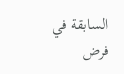السابقة في فرض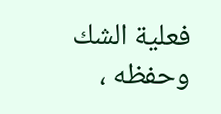فعلية الشك وحفظه ،